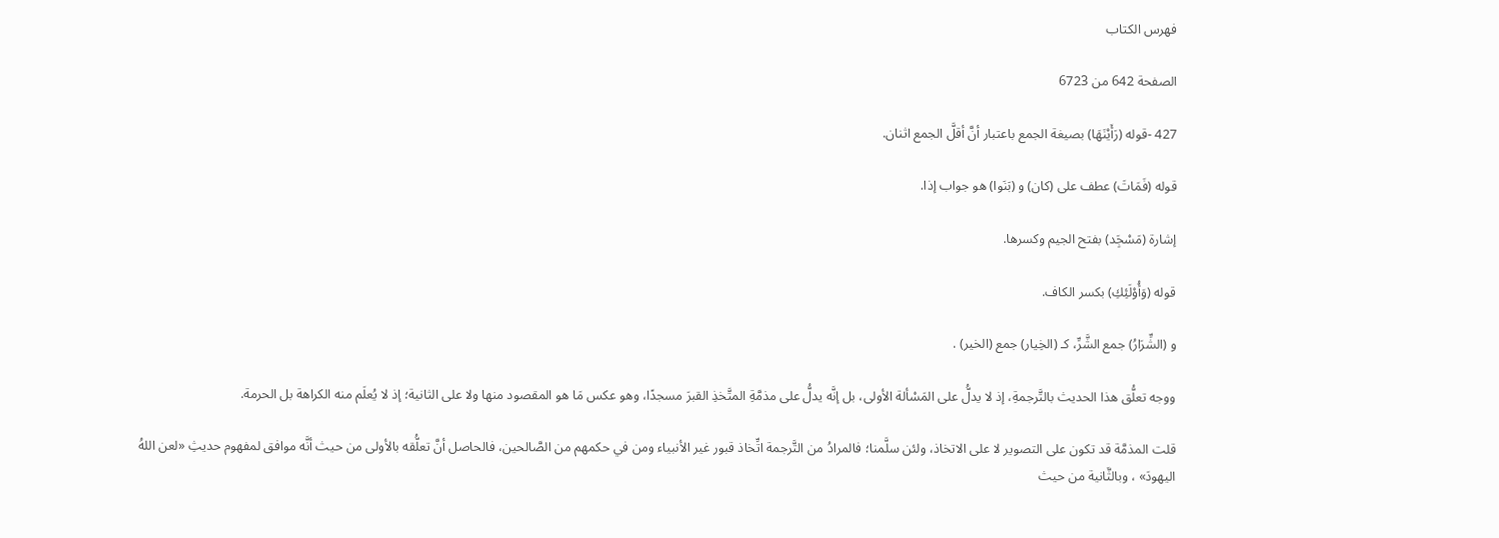فهرس الكتاب

الصفحة 642 من 6723

427 -قوله (رَأَيْنَهَا) بصيغة الجمع باعتبار أنَّ أقلَّ الجمع اثنان.

قوله (فَمَاتَ) عطف على (كان) و (بَنَوا) هو جواب إذا.

إشارة (مَسْجَِد) بفتح الجيم وكسرها.

قوله (وَأُوْلَئِكِ) بكسر الكاف.

و (الشِّرَارُ) جمع الشَّرِّ، كـ (الخِيار) جمع (الخير) .

ووجه تعلُّق هذا الحديث بالتَّرجمةِ، إذ لا يدلُّ على المَسْألة الأولى، بل إنَّه يدلُّ على مذمَّةِ المتَّخذِ القبرَ مسجدًا، وهو عكس مَا هو المقصود منها ولا على الثانية؛ إذ لا يُعلَم منه الكراهة بل الحرمة.

قلت المذمَّة قد تكون على التصوير لا على الاتخاذ، ولئن سلَّمنا؛ فالمرادُ من التَّرجمة اتِّخاذ قبور غير الأنبياء ومن في حكمهم من الصَّالحين، فالحاصل أنَّ تعلُّقه بالأولى من حيث أنَّه موافق لمفهوم حديثِ «لعن اللهُ اليهودَ» ، وبالثَّانية من حيث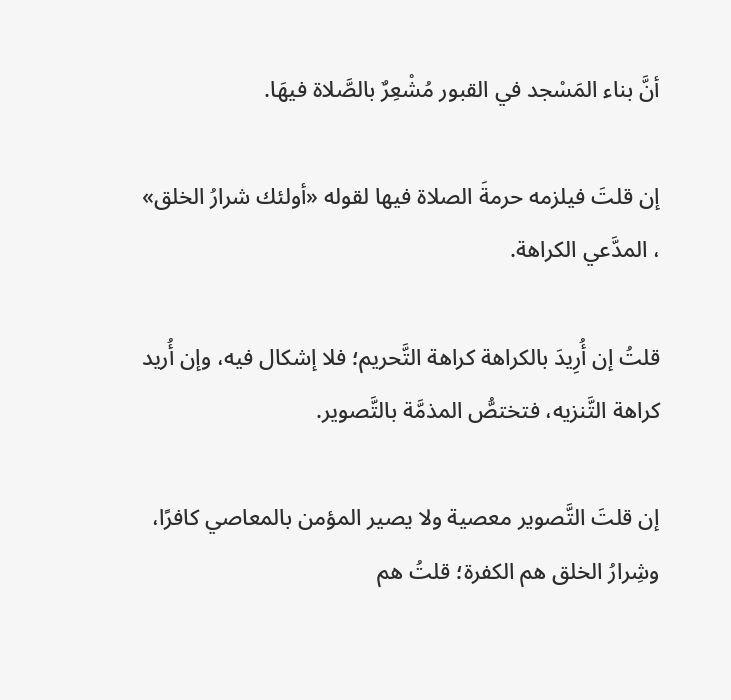أنَّ بناء المَسْجد في القبور مُشْعِرٌ بالصَّلاة فيهَا.

إن قلتَ فيلزمه حرمةَ الصلاة فيها لقوله «أولئك شرارُ الخلق» ، المدَّعي الكراهة.

قلتُ إن أُرِيدَ بالكراهة كراهة التَّحريم؛ فلا إشكال فيه، وإن أُريد كراهة التَّنزيه، فتختصُّ المذمَّة بالتَّصوير.

إن قلتَ التَّصوير معصية ولا يصير المؤمن بالمعاصي كافرًا، وشِرارُ الخلق هم الكفرة؛ قلتُ هم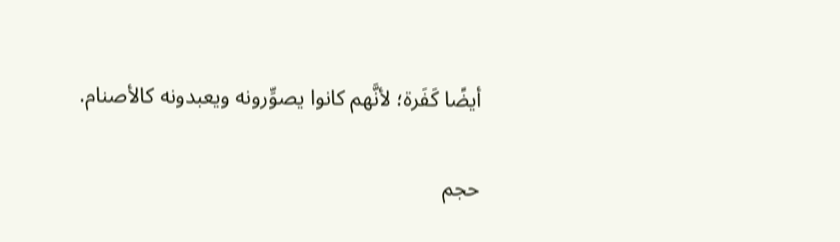أيضًا كَفَرة؛ لأنَّهم كانوا يصوِّرونه ويعبدونه كالأصنام.

حجم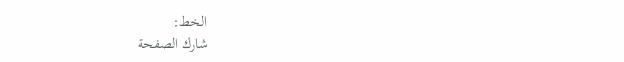الخط:
شارك الصفحة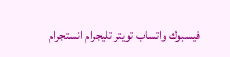فيسبوك واتساب تويتر تليجرام انستجرام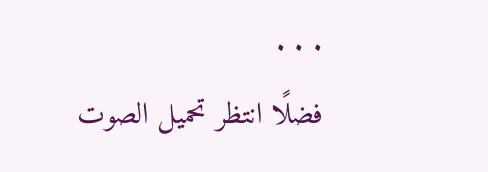. . .
فضلًا انتظر تحميل الصوت